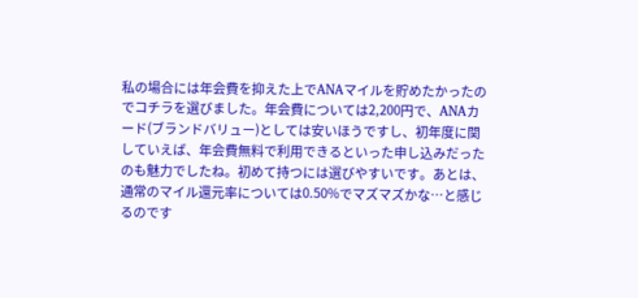私の場合には年会費を抑えた上でANAマイルを貯めたかったのでコチラを選びました。年会費については2,200円で、ANAカード(ブランドバリュー)としては安いほうですし、初年度に関していえば、年会費無料で利用できるといった申し込みだったのも魅力でしたね。初めて持つには選びやすいです。あとは、通常のマイル還元率については0.50%でマズマズかな…と感じるのです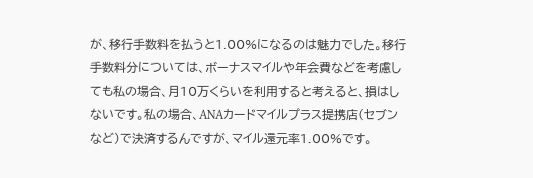が、移行手数料を払うと1.00%になるのは魅力でした。移行手数料分については、ボーナスマイルや年会費などを考慮しても私の場合、月10万くらいを利用すると考えると、損はしないです。私の場合、ANAカードマイルプラス提携店(セブンなど)で決済するんですが、マイル還元率1.00%です。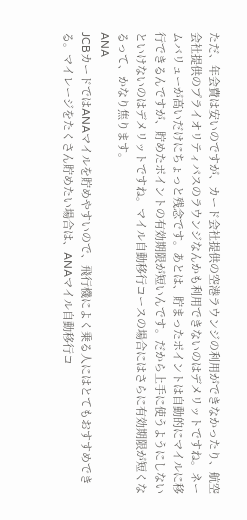ただ、年会費は安いのですが、カード会社提供の空港ラウンジの利用ができなかったり、航空会社提供のプライオリティパスのラウンジなんかも利用できないのはデメリットですね。ネームバリューが高いだけにちょっと残念です。あとは、貯まったポイントは自動的にマイルに移行できるんですが、貯めたポイントの有効期限が短いんです。だから上手に使うようにしないといけないのはデメリットですね。マイル自動移行コースの場合にはさらに有効期限が短くなるって、かなり焦ります。
ANA
JCBカードではANAマイルを貯めやすいので、飛行機によく乗る人にはとてもおすすめできる。マイレージをたくさん貯めたい場合は、ANAマイル自動移行コ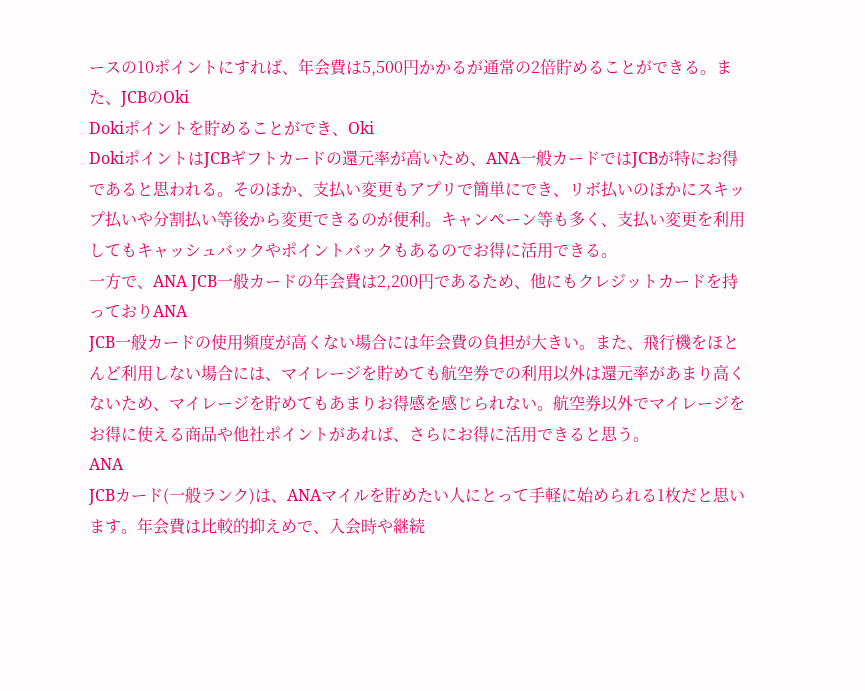ースの10ポイントにすれば、年会費は5,500円かかるが通常の2倍貯めることができる。また、JCBのOki
Dokiポイントを貯めることができ、Oki
DokiポイントはJCBギフトカードの還元率が高いため、ANA一般カードではJCBが特にお得であると思われる。そのほか、支払い変更もアプリで簡単にでき、リボ払いのほかにスキップ払いや分割払い等後から変更できるのが便利。キャンペーン等も多く、支払い変更を利用してもキャッシュバックやポイントバックもあるのでお得に活用できる。
一方で、ANA JCB一般カードの年会費は2,200円であるため、他にもクレジットカードを持っておりANA
JCB一般カードの使用頻度が高くない場合には年会費の負担が大きい。また、飛行機をほとんど利用しない場合には、マイレージを貯めても航空券での利用以外は還元率があまり高くないため、マイレージを貯めてもあまりお得感を感じられない。航空券以外でマイレージをお得に使える商品や他社ポイントがあれば、さらにお得に活用できると思う。
ANA
JCBカード(一般ランク)は、ANAマイルを貯めたい人にとって手軽に始められる1枚だと思います。年会費は比較的抑えめで、入会時や継続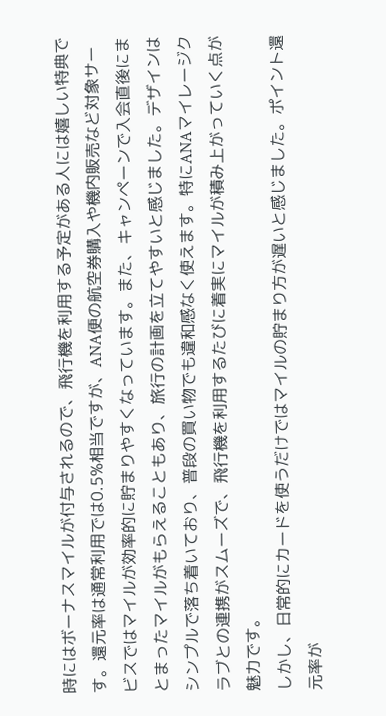時にはボーナスマイルが付与されるので、飛行機を利用する予定がある人には嬉しい特典です。還元率は通常利用では0.5%相当ですが、ANA便の航空券購入や機内販売など対象サービスではマイルが効率的に貯まりやすくなっています。また、キャンペーンで入会直後にまとまったマイルがもらえることもあり、旅行の計画を立てやすいと感じました。デザインはシンプルで落ち着いており、普段の買い物でも違和感なく使えます。特にANAマイレージクラブとの連携がスムーズで、飛行機を利用するたびに着実にマイルが積み上がっていく点が魅力です。
しかし、日常的にカードを使うだけではマイルの貯まり方が遅いと感じました。ポイント還元率が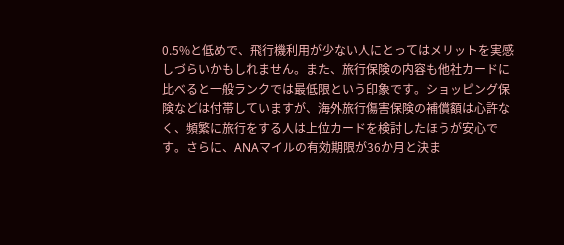0.5%と低めで、飛行機利用が少ない人にとってはメリットを実感しづらいかもしれません。また、旅行保険の内容も他社カードに比べると一般ランクでは最低限という印象です。ショッピング保険などは付帯していますが、海外旅行傷害保険の補償額は心許なく、頻繁に旅行をする人は上位カードを検討したほうが安心です。さらに、ANAマイルの有効期限が36か月と決ま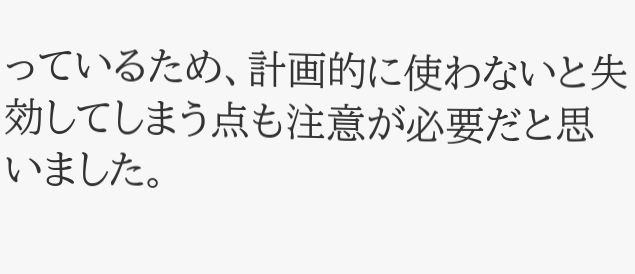っているため、計画的に使わないと失効してしまう点も注意が必要だと思いました。